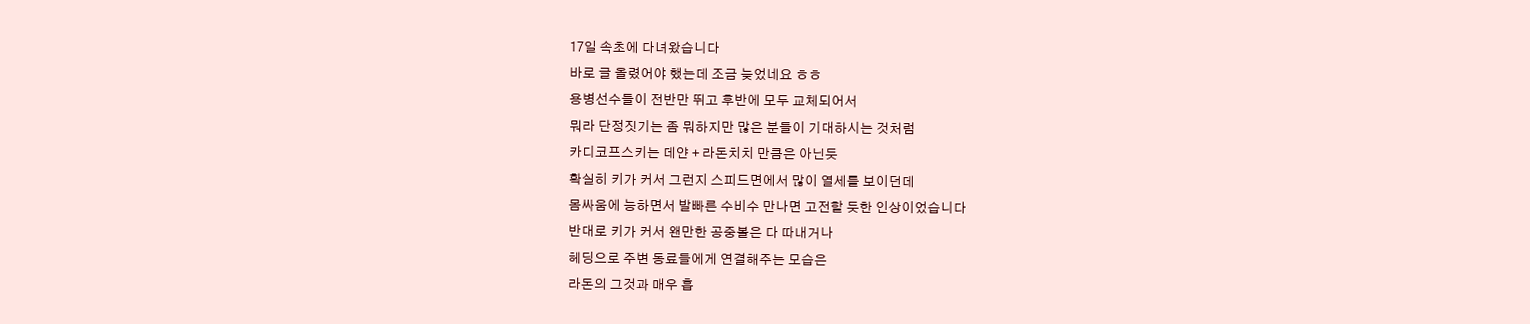17일 속초에 다녀왔습니다
바로 글 올렸어야 했는데 조금 늦었네요 ㅎㅎ
용병선수들이 전반만 뛰고 후반에 모두 교체되어서
뭐라 단정짓기는 좀 뭐하지만 많은 분들이 기대하시는 것처럼
카디코프스키는 데얀 + 라돈치치 만큼은 아닌듯
확실히 키가 커서 그런지 스피드면에서 많이 열세를 보이던데
몸싸움에 능하면서 발빠른 수비수 만나면 고전할 듯한 인상이었습니다
반대로 키가 커서 왠만한 공중볼은 다 따내거나
헤딩으로 주변 동료들에게 연결해주는 모습은
라돈의 그것과 매우 흡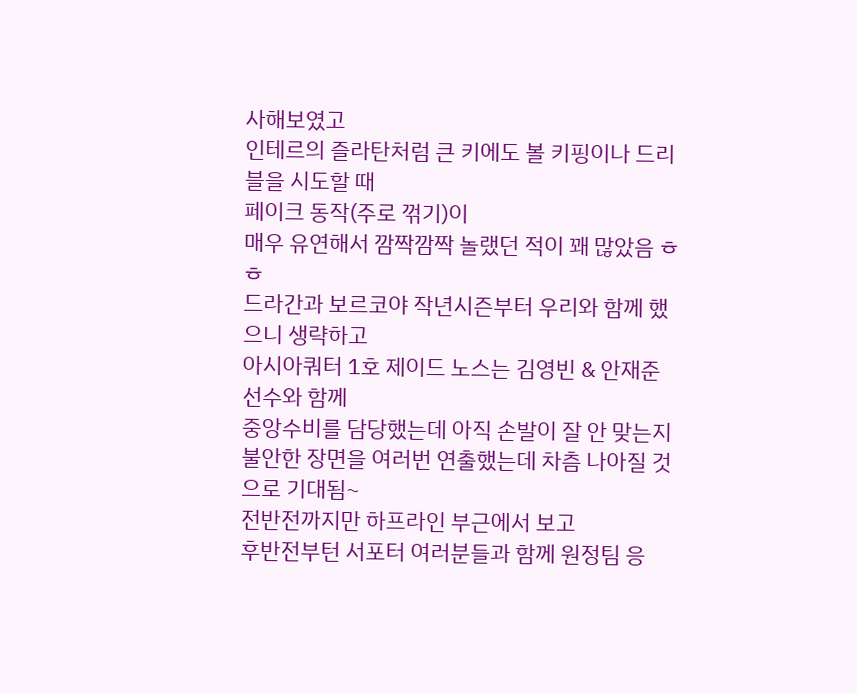사해보였고
인테르의 즐라탄처럼 큰 키에도 볼 키핑이나 드리블을 시도할 때
페이크 동작(주로 꺾기)이
매우 유연해서 깜짝깜짝 놀랬던 적이 꽤 많았음 ㅎㅎ
드라간과 보르코야 작년시즌부터 우리와 함께 했으니 생략하고
아시아쿼터 1호 제이드 노스는 김영빈 & 안재준 선수와 함께
중앙수비를 담당했는데 아직 손발이 잘 안 맞는지
불안한 장면을 여러번 연출했는데 차츰 나아질 것으로 기대됨~
전반전까지만 하프라인 부근에서 보고
후반전부턴 서포터 여러분들과 함께 원정팀 응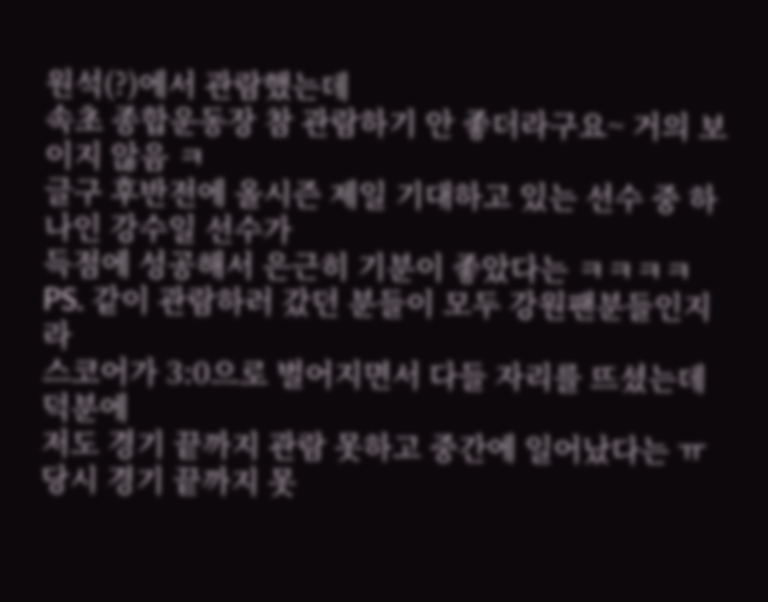원석(?)에서 관람했는데
속초 종합운동장 참 관람하기 안 좋더라구요~ 거의 보이지 않음 ㅋ
글구 후반전에 올시즌 제일 기대하고 있는 선수 중 하나인 강수일 선수가
득점에 성공해서 은근히 기분이 좋았다는 ㅋㅋㅋㅋ
PS. 같이 관람하러 갔던 분들이 모두 강원팬분들인지라
스코어가 3:0으로 벌어지면서 다들 자리를 뜨셨는데 덕분에
저도 경기 끝까지 관람 못하고 중간에 일어났다는 ㅠ
당시 경기 끝까지 못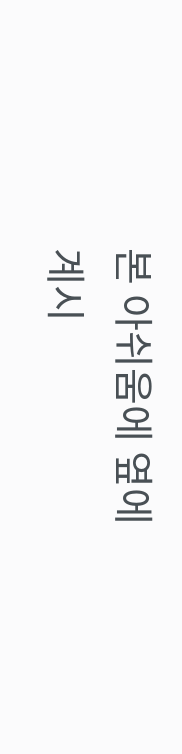본 아쉬움에 옆에 계시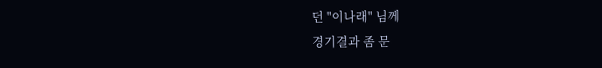던 "이나래" 님께
경기결과 좀 문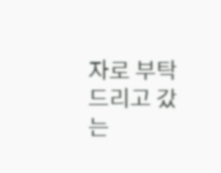자로 부탁드리고 갔는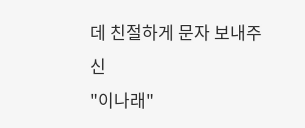데 친절하게 문자 보내주신
"이나래"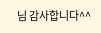님 감사합니다^^